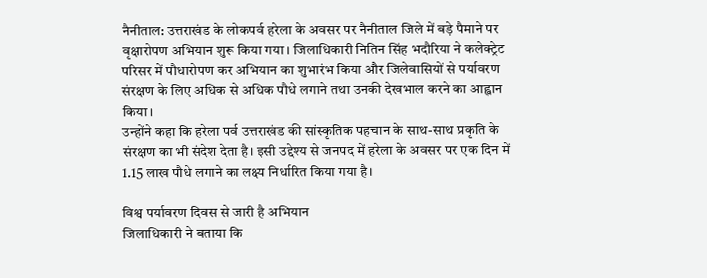नैनीताल: उत्तराखंड के लोकपर्व हरेला के अवसर पर नैनीताल जिले में बड़े पैमाने पर वृक्षारोपण अभियान शुरू किया गया। जिलाधिकारी नितिन सिंह भदौरिया ने कलेक्ट्रेट परिसर में पौधारोपण कर अभियान का शुभारंभ किया और जिलेवासियों से पर्यावरण संरक्षण के लिए अधिक से अधिक पौधे लगाने तथा उनकी देखभाल करने का आह्वान किया।
उन्होंने कहा कि हरेला पर्व उत्तराखंड की सांस्कृतिक पहचान के साथ-साथ प्रकृति के संरक्षण का भी संदेश देता है। इसी उद्देश्य से जनपद में हरेला के अवसर पर एक दिन में 1.15 लाख पौधे लगाने का लक्ष्य निर्धारित किया गया है।

विश्व पर्यावरण दिवस से जारी है अभियान
जिलाधिकारी ने बताया कि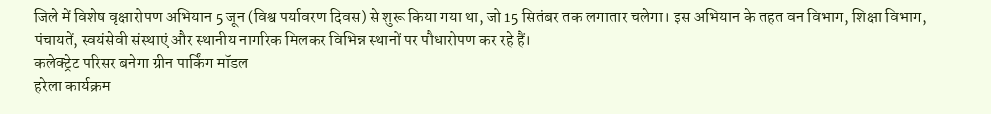जिले में विशेष वृक्षारोपण अभियान 5 जून (विश्व पर्यावरण दिवस) से शुरू किया गया था, जो 15 सितंबर तक लगातार चलेगा। इस अभियान के तहत वन विभाग, शिक्षा विभाग, पंचायतें, स्वयंसेवी संस्थाएं और स्थानीय नागरिक मिलकर विभिन्न स्थानों पर पौधारोपण कर रहे हैं।
कलेक्ट्रेट परिसर बनेगा ग्रीन पार्किंग मॉडल
हरेला कार्यक्रम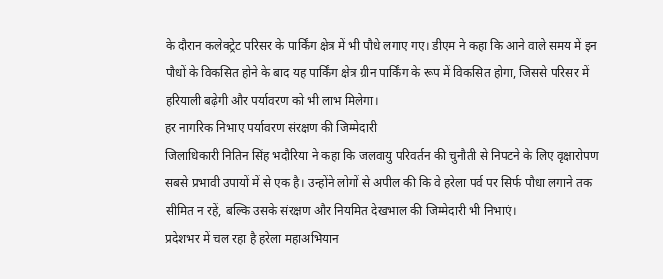के दौरान कलेक्ट्रेट परिसर के पार्किंग क्षेत्र में भी पौधे लगाए गए। डीएम ने कहा कि आने वाले समय में इन पौधों के विकसित होने के बाद यह पार्किंग क्षेत्र ग्रीन पार्किंग के रूप में विकसित होगा, जिससे परिसर में हरियाली बढ़ेगी और पर्यावरण को भी लाभ मिलेगा।
हर नागरिक निभाए पर्यावरण संरक्षण की जिम्मेदारी
जिलाधिकारी नितिन सिंह भदौरिया ने कहा कि जलवायु परिवर्तन की चुनौती से निपटने के लिए वृक्षारोपण सबसे प्रभावी उपायों में से एक है। उन्होंने लोगों से अपील की कि वे हरेला पर्व पर सिर्फ पौधा लगाने तक सीमित न रहें, बल्कि उसके संरक्षण और नियमित देखभाल की जिम्मेदारी भी निभाएं।
प्रदेशभर में चल रहा है हरेला महाअभियान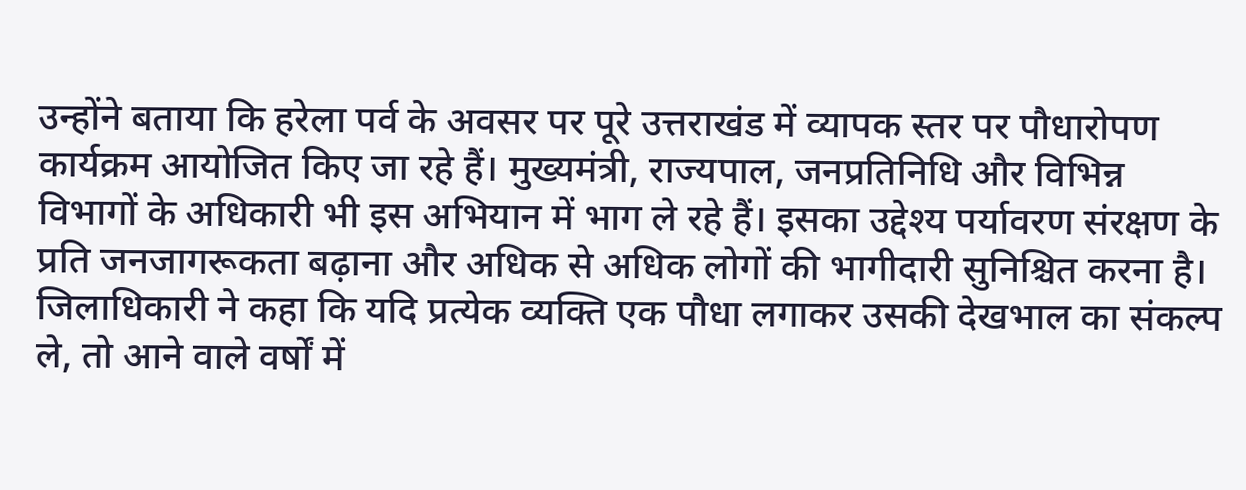उन्होंने बताया कि हरेला पर्व के अवसर पर पूरे उत्तराखंड में व्यापक स्तर पर पौधारोपण कार्यक्रम आयोजित किए जा रहे हैं। मुख्यमंत्री, राज्यपाल, जनप्रतिनिधि और विभिन्न विभागों के अधिकारी भी इस अभियान में भाग ले रहे हैं। इसका उद्देश्य पर्यावरण संरक्षण के प्रति जनजागरूकता बढ़ाना और अधिक से अधिक लोगों की भागीदारी सुनिश्चित करना है।
जिलाधिकारी ने कहा कि यदि प्रत्येक व्यक्ति एक पौधा लगाकर उसकी देखभाल का संकल्प ले, तो आने वाले वर्षों में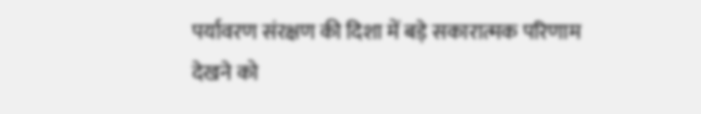पर्यावरण संरक्षण की दिशा में बड़े सकारात्मक परिणाम देखने को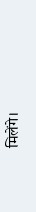मिलेंगे।